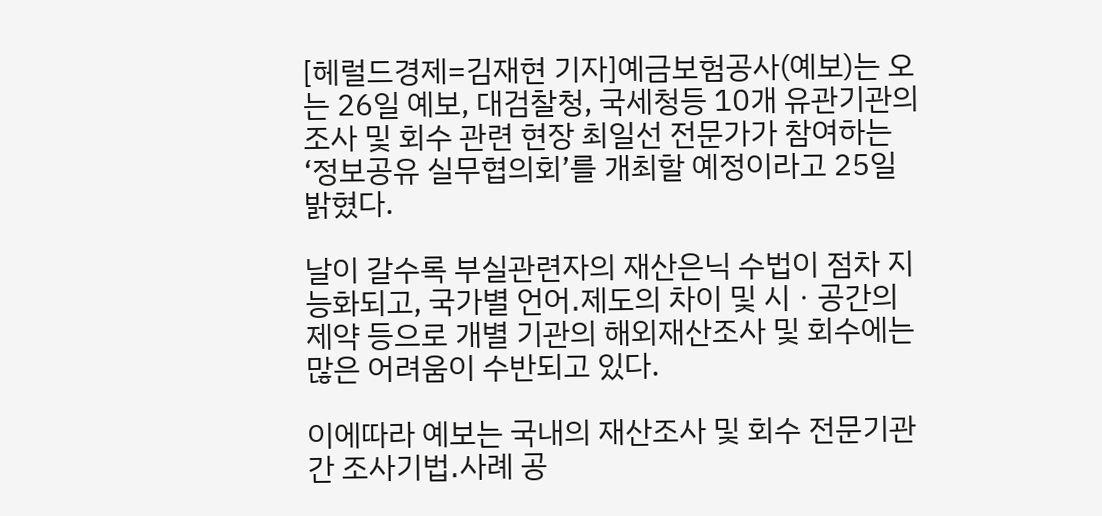[헤럴드경제=김재현 기자]예금보험공사(예보)는 오는 26일 예보, 대검찰청, 국세청등 10개 유관기관의 조사 및 회수 관련 현장 최일선 전문가가 참여하는 ‘정보공유 실무협의회’를 개최할 예정이라고 25일 밝혔다.

날이 갈수록 부실관련자의 재산은닉 수법이 점차 지능화되고, 국가별 언어․제도의 차이 및 시ㆍ공간의 제약 등으로 개별 기관의 해외재산조사 및 회수에는 많은 어려움이 수반되고 있다.

이에따라 예보는 국내의 재산조사 및 회수 전문기관간 조사기법․사례 공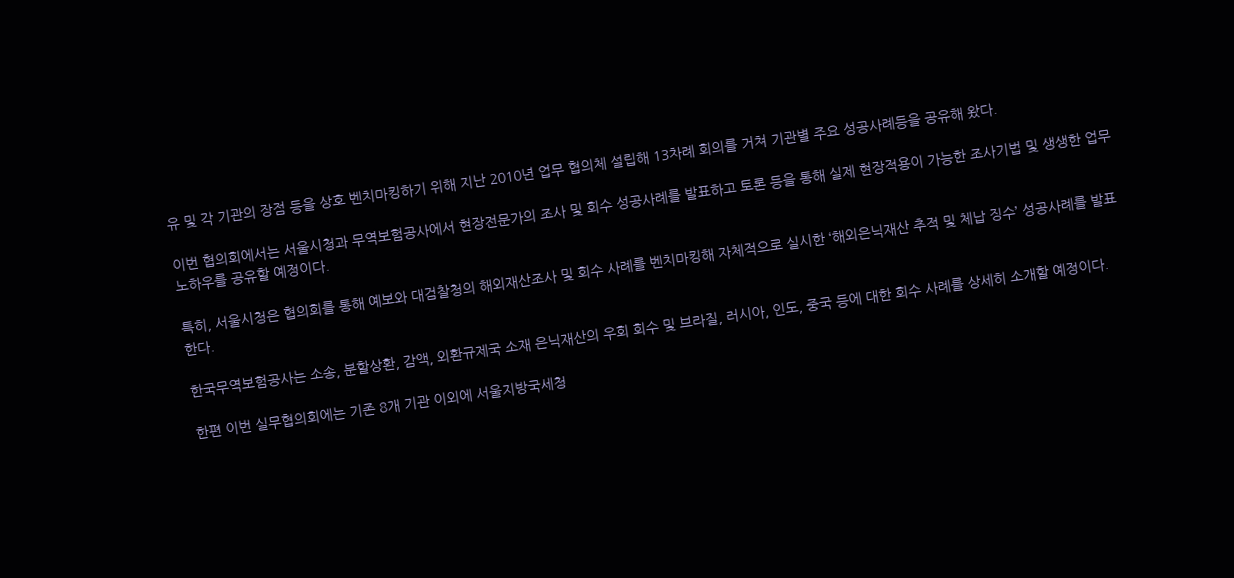유 및 각 기관의 장점 등을 상호 벤치마킹하기 위해 지난 2010년 업무 협의체 설립해 13차례 회의를 거쳐 기관별 주요 성공사례등을 공유해 왔다.

이번 협의회에서는 서울시청과 무역보험공사에서 현장전문가의 조사 및 회수 성공사례를 발표하고 토론 등을 통해 실제 현장적용이 가능한 조사기법 및 생생한 업무 노하우를 공유할 예정이다.

특히, 서울시청은 협의회를 통해 예보와 대검찰청의 해외재산조사 및 회수 사례를 벤치마킹해 자체적으로 실시한 ‘해외은닉재산 추적 및 체납 징수’ 성공사례를 발표한다.

한국무역보험공사는 소송, 분할상환, 감액, 외환규제국 소재 은닉재산의 우회 회수 및 브라질, 러시아, 인도, 중국 등에 대한 회수 사례를 상세히 소개할 예정이다.

한편 이번 실무협의회에는 기존 8개 기관 이외에 서울지방국세청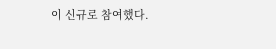이 신규로 참여했다.